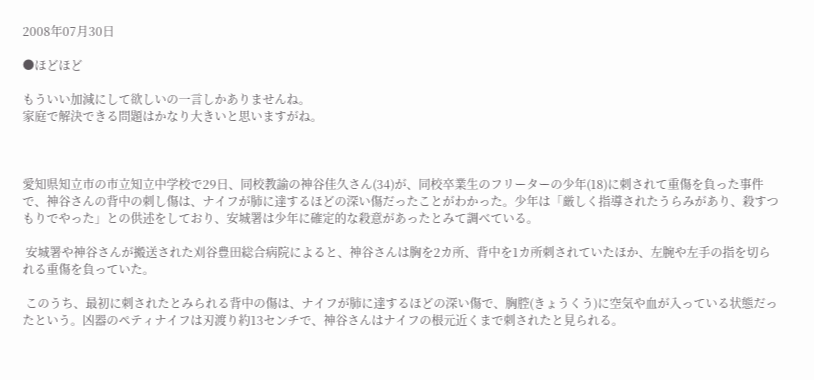2008年07月30日

●ほどほど

もういい加減にして欲しいの一言しかありませんね。
家庭で解決できる問題はかなり大きいと思いますがね。



愛知県知立市の市立知立中学校で29日、同校教諭の神谷佳久さん(34)が、同校卒業生のフリーターの少年(18)に刺されて重傷を負った事件で、神谷さんの背中の刺し傷は、ナイフが肺に達するほどの深い傷だったことがわかった。少年は「厳しく指導されたうらみがあり、殺すつもりでやった」との供述をしており、安城署は少年に確定的な殺意があったとみて調べている。

 安城署や神谷さんが搬送された刈谷豊田総合病院によると、神谷さんは胸を2カ所、背中を1カ所刺されていたほか、左腕や左手の指を切られる重傷を負っていた。

 このうち、最初に刺されたとみられる背中の傷は、ナイフが肺に達するほどの深い傷で、胸腔(きょうくう)に空気や血が入っている状態だったという。凶器のペティナイフは刃渡り約13センチで、神谷さんはナイフの根元近くまで刺されたと見られる。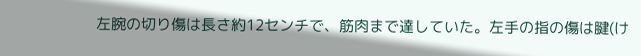左腕の切り傷は長さ約12センチで、筋肉まで達していた。左手の指の傷は腱(け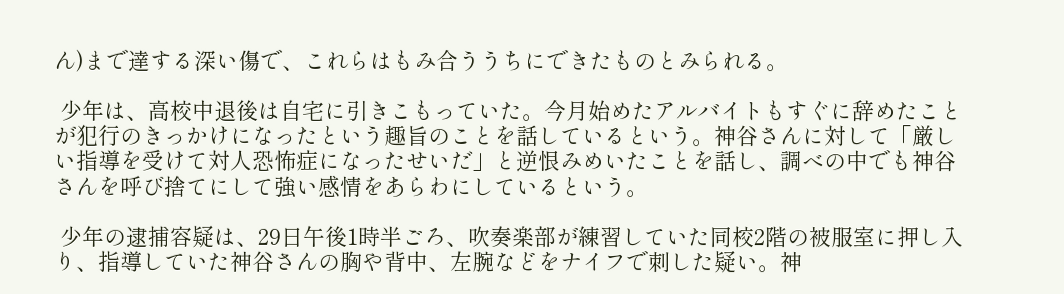ん)まで達する深い傷で、これらはもみ合ううちにできたものとみられる。

 少年は、高校中退後は自宅に引きこもっていた。今月始めたアルバイトもすぐに辞めたことが犯行のきっかけになったという趣旨のことを話しているという。神谷さんに対して「厳しい指導を受けて対人恐怖症になったせいだ」と逆恨みめいたことを話し、調べの中でも神谷さんを呼び捨てにして強い感情をあらわにしているという。

 少年の逮捕容疑は、29日午後1時半ごろ、吹奏楽部が練習していた同校2階の被服室に押し入り、指導していた神谷さんの胸や背中、左腕などをナイフで刺した疑い。神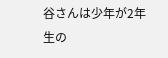谷さんは少年が2年生の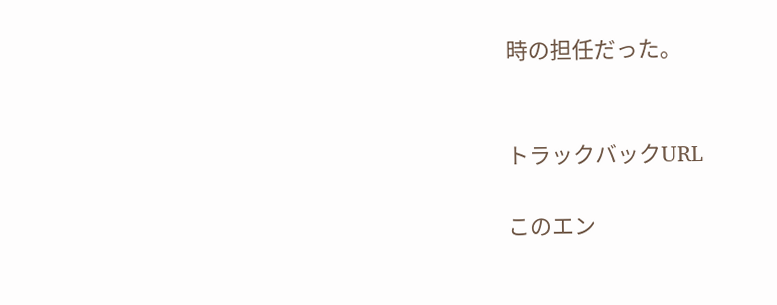時の担任だった。


トラックバックURL

このエン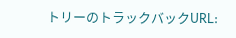トリーのトラックバックURL: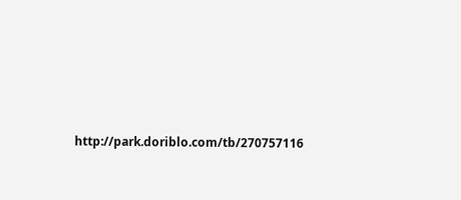http://park.doriblo.com/tb/270757116